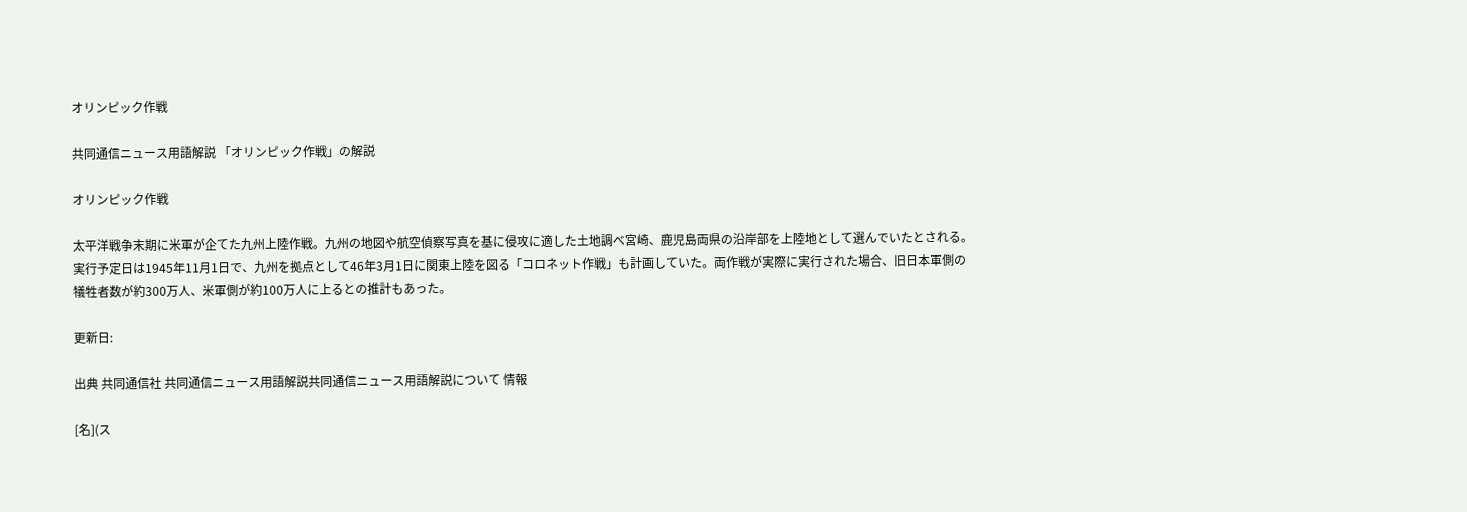オリンピック作戦

共同通信ニュース用語解説 「オリンピック作戦」の解説

オリンピック作戦

太平洋戦争末期に米軍が企てた九州上陸作戦。九州の地図や航空偵察写真を基に侵攻に適した土地調べ宮崎、鹿児島両県の沿岸部を上陸地として選んでいたとされる。実行予定日は1945年11月1日で、九州を拠点として46年3月1日に関東上陸を図る「コロネット作戦」も計画していた。両作戦が実際に実行された場合、旧日本軍側の犠牲者数が約300万人、米軍側が約100万人に上るとの推計もあった。

更新日:

出典 共同通信社 共同通信ニュース用語解説共同通信ニュース用語解説について 情報

[名](ス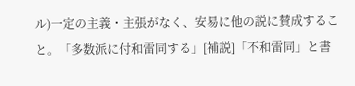ル)一定の主義・主張がなく、安易に他の説に賛成すること。「多数派に付和雷同する」[補説]「不和雷同」と書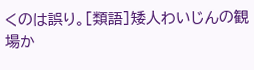くのは誤り。[類語]矮人わいじんの観場か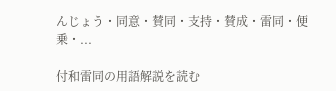んじょう・同意・賛同・支持・賛成・雷同・便乗・...

付和雷同の用語解説を読む